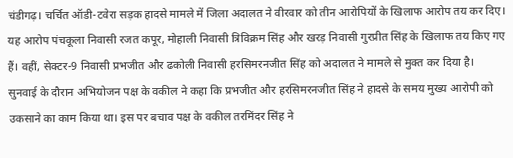चंडीगढ़। चर्चित ऑडी-टवेरा सड़क हादसे मामले में जिला अदालत ने वीरवार को तीन आरोपियों के खिलाफ आरोप तय कर दिए। यह आरोप पंचकूला निवासी रजत कपूर, मोहाली निवासी त्रिविक्रम सिंह और खरड़ निवासी गुरप्रीत सिंह के खिलाफ तय किए गए हैं। वहीं, सेक्टर-9 निवासी प्रभजीत और ढकोली निवासी हरसिमरनजीत सिंह को अदालत ने मामले से मुक्त कर दिया है।
सुनवाई के दौरान अभियोजन पक्ष के वकील ने कहा कि प्रभजीत और हरसिमरनजीत सिंह ने हादसे के समय मुख्य आरोपी को उकसाने का काम किया था। इस पर बचाव पक्ष के वकील तरमिंदर सिंह ने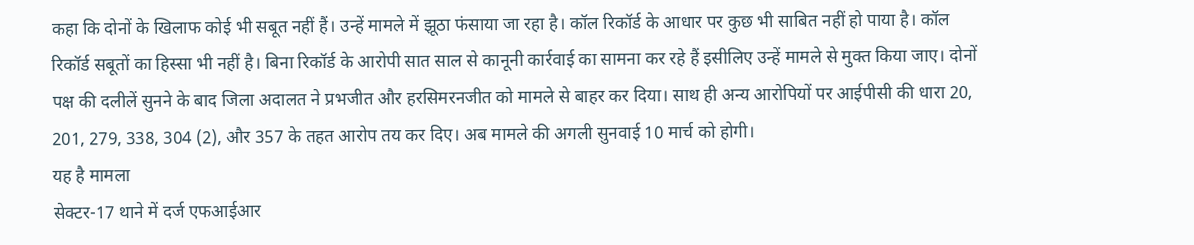कहा कि दोनों के खिलाफ कोई भी सबूत नहीं हैं। उन्हें मामले में झूठा फंसाया जा रहा है। कॉल रिकॉर्ड के आधार पर कुछ भी साबित नहीं हो पाया है। कॉल रिकॉर्ड सबूतों का हिस्सा भी नहीं है। बिना रिकॉर्ड के आरोपी सात साल से कानूनी कार्रवाई का सामना कर रहे हैं इसीलिए उन्हें मामले से मुक्त किया जाए। दोनों पक्ष की दलीलें सुनने के बाद जिला अदालत ने प्रभजीत और हरसिमरनजीत को मामले से बाहर कर दिया। साथ ही अन्य आरोपियों पर आईपीसी की धारा 20, 201, 279, 338, 304 (2), और 357 के तहत आरोप तय कर दिए। अब मामले की अगली सुनवाई 10 मार्च को होगी।
यह है मामला
सेक्टर-17 थाने में दर्ज एफआईआर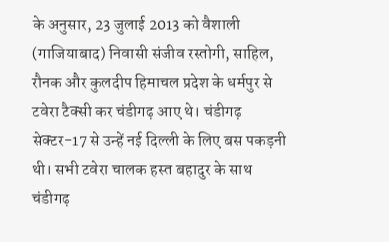के अनुसार, 23 जुलाई 2013 को वैशाली (गाजियाबाद) निवासी संजीव रस्तोगी, साहिल, रौनक और कुलदीप हिमाचल प्रदेश के धर्मपुर से टवेरा टैक्सी कर चंडीगढ़ आए थे। चंडीगढ़ सेक्टर-17 से उन्हें नई दिल्ली के लिए बस पकड़नी थी। सभी टवेरा चालक हस्त बहादुर के साथ चंडीगढ़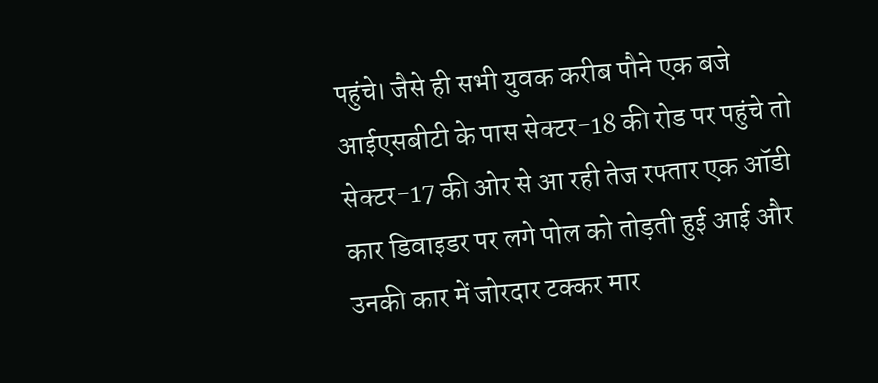पहुंचे। जैसे ही सभी युवक करीब पौने एक बजे आईएसबीटी के पास सेक्टर-18 की रोड पर पहुंचे तो सेक्टर-17 की ओर से आ रही तेज रफ्तार एक ऑडी कार डिवाइडर पर लगे पोल को तोड़ती हुई आई और उनकी कार में जोरदार टक्कर मार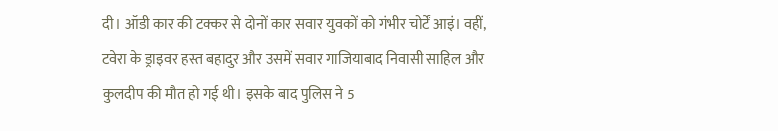दी। ऑडी कार की टक्कर से दोनों कार सवार युवकों को गंभीर चोर्टें आइं। वहीं, टवेरा के ड्राइवर हस्त बहादुर और उसमें सवार गाजियाबाद निवासी साहिल और कुलदीप की मौत हो गई थी। इसके बाद पुलिस ने 5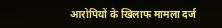आरोपियों के खिलाफ मामला दर्ज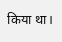किया था।